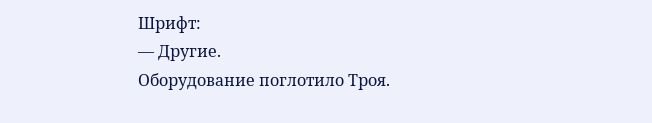Шрифт:
— Другие.
Оборудование поглотило Троя.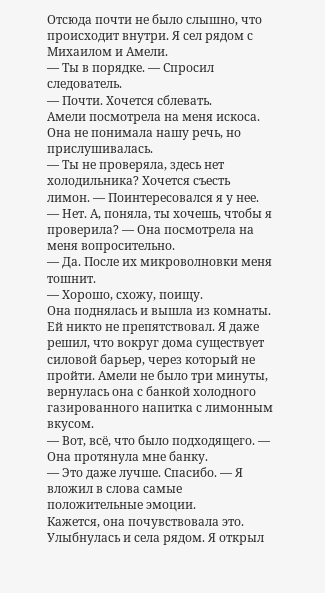Отсюда почти не было слышно, что происходит внутри. Я сел рядом с Михаилом и Амели.
— Ты в порядке. — Спросил следователь.
— Почти. Хочется сблевать.
Амели посмотрела на меня искоса. Она не понимала нашу речь, но прислушивалась.
— Ты не проверяла, здесь нет холодильника? Хочется съесть лимон. — Поинтересовался я у нее.
— Нет. А, поняла, ты хочешь, чтобы я проверила? — Она посмотрела на меня вопросительно.
— Да. После их микроволновки меня тошнит.
— Хорошо, схожу, поищу.
Она поднялась и вышла из комнаты. Ей никто не препятствовал. Я даже решил, что вокруг дома существует силовой барьер, через который не пройти. Амели не было три минуты, вернулась она с банкой холодного газированного напитка с лимонным вкусом.
— Вот, всё, что было подходящего. — Она протянула мне банку.
— Это даже лучше. Спасибо. — Я вложил в слова самые положительные эмоции.
Кажется, она почувствовала это. Улыбнулась и села рядом. Я открыл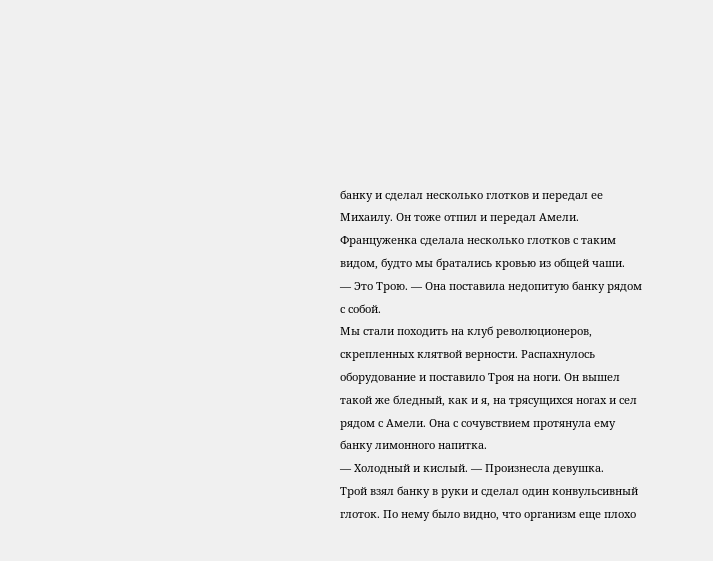банку и сделал несколько глотков и передал ее Михаилу. Он тоже отпил и передал Амели. Француженка сделала несколько глотков с таким видом, будто мы братались кровью из общей чаши.
— Это Трою. — Она поставила недопитую банку рядом с собой.
Мы стали походить на клуб революционеров, скрепленных клятвой верности. Распахнулось оборудование и поставило Троя на ноги. Он вышел такой же бледный, как и я, на трясущихся ногах и сел рядом с Амели. Она с сочувствием протянула ему банку лимонного напитка.
— Холодный и кислый. — Произнесла девушка.
Трой взял банку в руки и сделал один конвульсивный глоток. По нему было видно, что организм еще плохо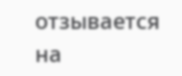отзывается на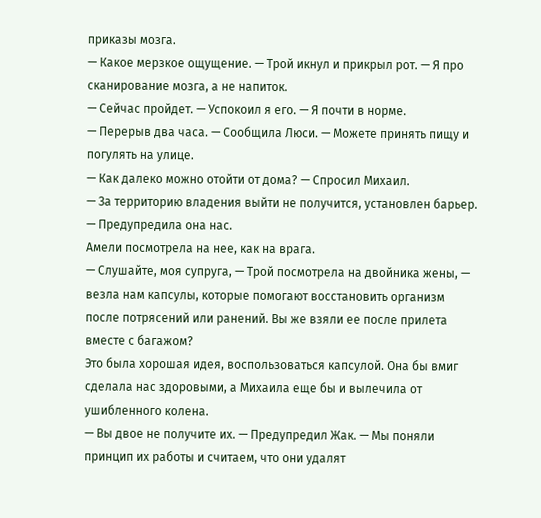приказы мозга.
— Какое мерзкое ощущение. — Трой икнул и прикрыл рот. — Я про сканирование мозга, а не напиток.
— Сейчас пройдет. — Успокоил я его. — Я почти в норме.
— Перерыв два часа. — Сообщила Люси. — Можете принять пищу и погулять на улице.
— Как далеко можно отойти от дома? — Спросил Михаил.
— За территорию владения выйти не получится, установлен барьер. — Предупредила она нас.
Амели посмотрела на нее, как на врага.
— Слушайте, моя супруга, — Трой посмотрела на двойника жены, — везла нам капсулы, которые помогают восстановить организм после потрясений или ранений. Вы же взяли ее после прилета вместе с багажом?
Это была хорошая идея, воспользоваться капсулой. Она бы вмиг сделала нас здоровыми, а Михаила еще бы и вылечила от ушибленного колена.
— Вы двое не получите их. — Предупредил Жак. — Мы поняли принцип их работы и считаем, что они удалят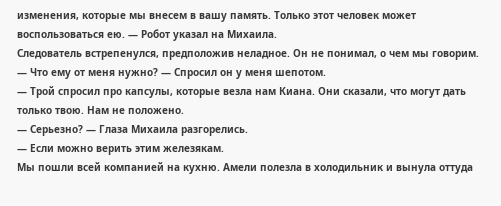изменения, которые мы внесем в вашу память. Только этот человек может воспользоваться ею. — Робот указал на Михаила.
Следователь встрепенулся, предположив неладное. Он не понимал, о чем мы говорим.
— Что ему от меня нужно? — Спросил он у меня шепотом.
— Трой спросил про капсулы, которые везла нам Киана. Они сказали, что могут дать только твою. Нам не положено.
— Серьезно? — Глаза Михаила разгорелись.
— Если можно верить этим железякам.
Мы пошли всей компанией на кухню. Амели полезла в холодильник и вынула оттуда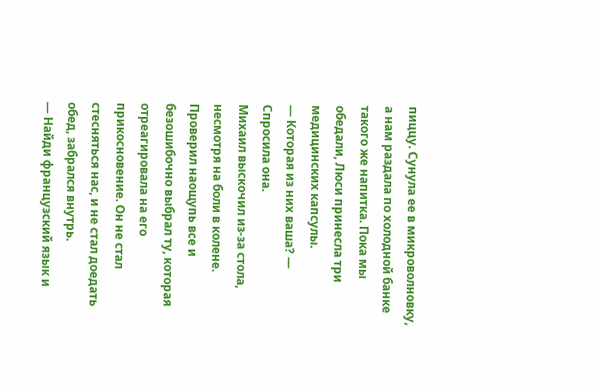пиццу. Сунула ее в микроволновку, а нам раздала по холодной банке такого же напитка. Пока мы обедали, Люси принесла три медицинских капсулы.
— Которая из них ваша? — Спросила она.
Михаил выскочил из-за стола, несмотря на боли в колене. Проверил наощупь все и безошибочно выбрал ту, которая отреагировала на его прикосновение. Он не стал стесняться нас, и не стал доедать обед, забрался внутрь.
— Найди французский язык и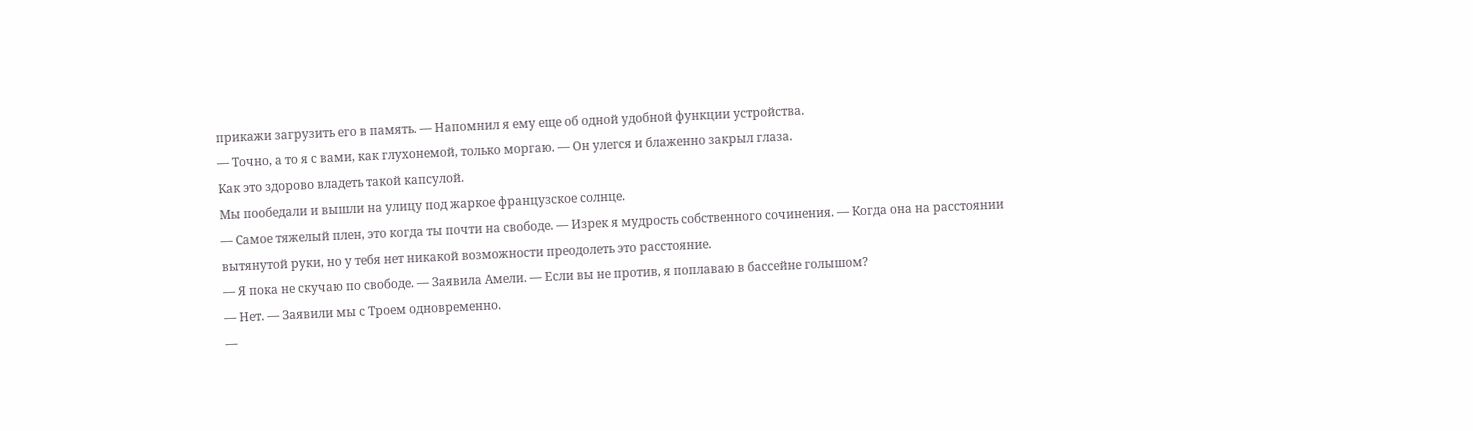прикажи загрузить его в память. — Напомнил я ему еще об одной удобной функции устройства.
— Точно, а то я с вами, как глухонемой, только моргаю. — Он улегся и блаженно закрыл глаза.
Как это здорово владеть такой капсулой.
Мы пообедали и вышли на улицу под жаркое французское солнце.
— Самое тяжелый плен, это когда ты почти на свободе. — Изрек я мудрость собственного сочинения. — Когда она на расстоянии вытянутой руки, но у тебя нет никакой возможности преодолеть это расстояние.
— Я пока не скучаю по свободе. — Заявила Амели. — Если вы не против, я поплаваю в бассейне голышом?
— Нет. — Заявили мы с Троем одновременно.
—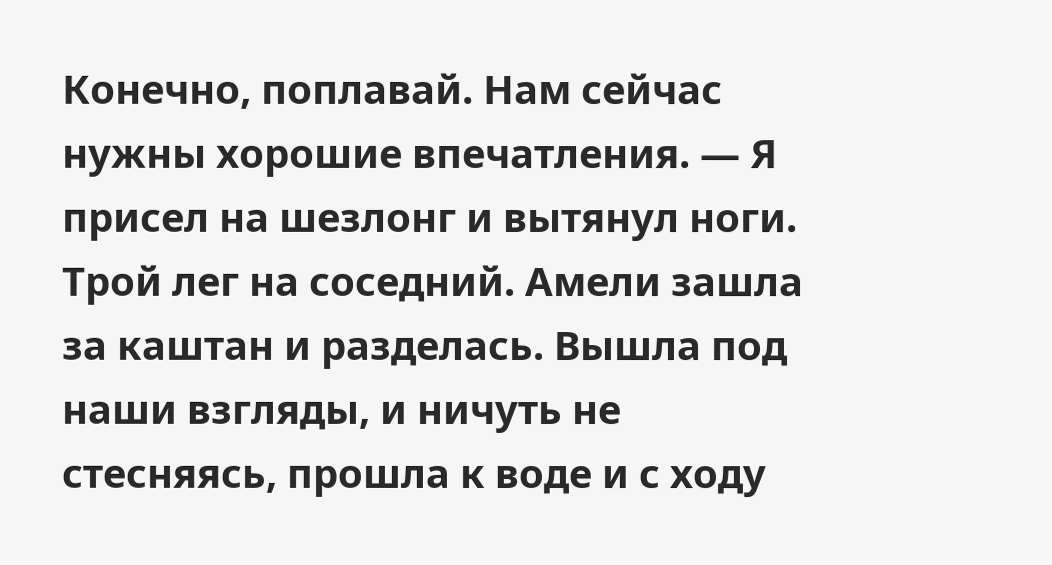Конечно, поплавай. Нам сейчас нужны хорошие впечатления. — Я присел на шезлонг и вытянул ноги.
Трой лег на соседний. Амели зашла за каштан и разделась. Вышла под наши взгляды, и ничуть не стесняясь, прошла к воде и с ходу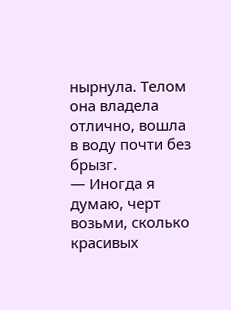нырнула. Телом она владела отлично, вошла в воду почти без брызг.
— Иногда я думаю, черт возьми, сколько красивых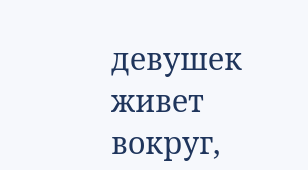девушек живет вокруг,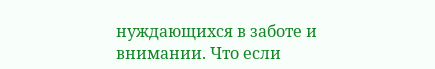нуждающихся в заботе и внимании. Что если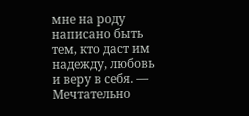мне на роду написано быть тем, кто даст им надежду, любовь и веру в себя. — Мечтательно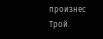произнес Трой.